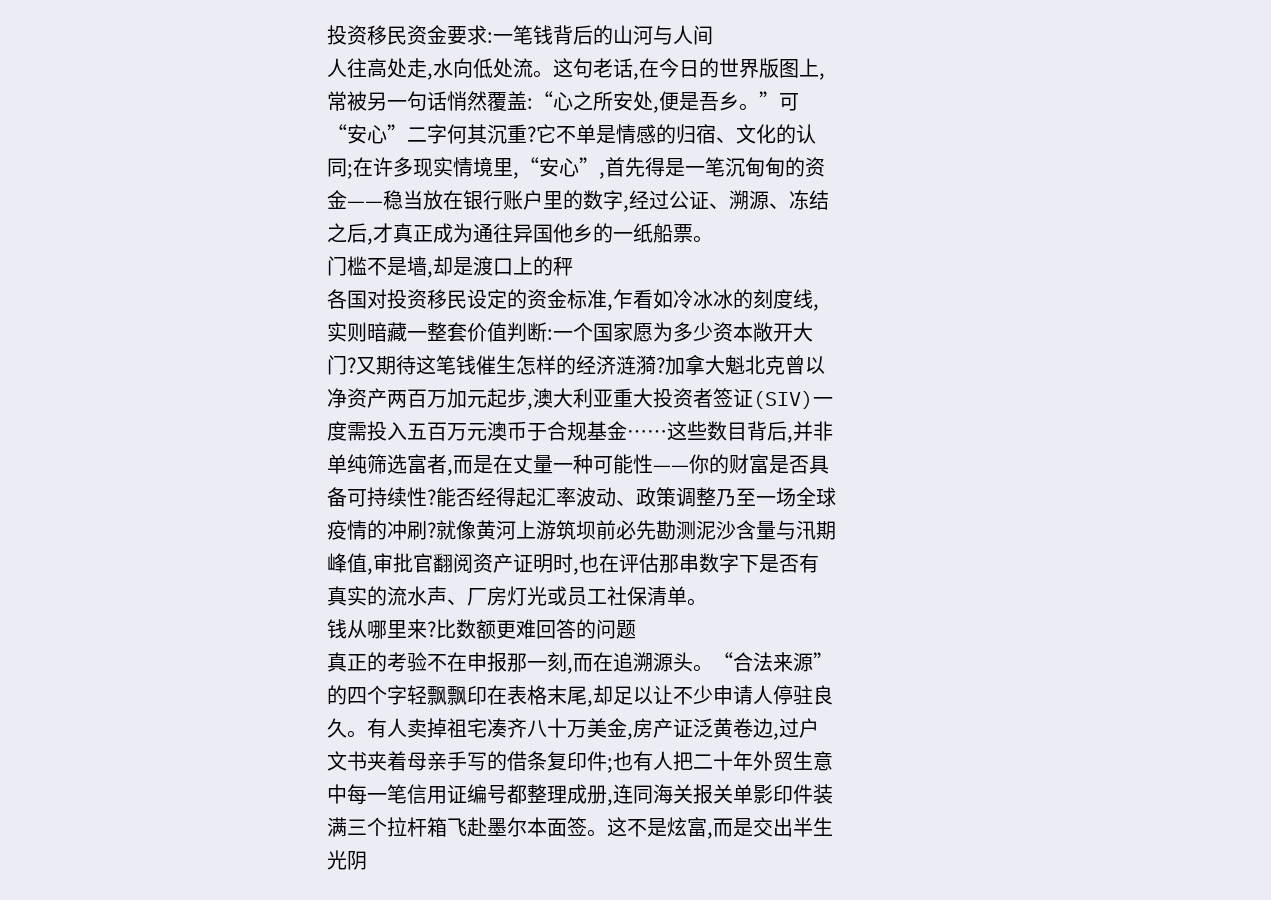投资移民资金要求:一笔钱背后的山河与人间
人往高处走,水向低处流。这句老话,在今日的世界版图上,常被另一句话悄然覆盖:“心之所安处,便是吾乡。”可“安心”二字何其沉重?它不单是情感的归宿、文化的认同;在许多现实情境里,“安心”,首先得是一笔沉甸甸的资金——稳当放在银行账户里的数字,经过公证、溯源、冻结之后,才真正成为通往异国他乡的一纸船票。
门槛不是墙,却是渡口上的秤
各国对投资移民设定的资金标准,乍看如冷冰冰的刻度线,实则暗藏一整套价值判断:一个国家愿为多少资本敞开大门?又期待这笔钱催生怎样的经济涟漪?加拿大魁北克曾以净资产两百万加元起步,澳大利亚重大投资者签证(SIV)一度需投入五百万元澳币于合规基金……这些数目背后,并非单纯筛选富者,而是在丈量一种可能性——你的财富是否具备可持续性?能否经得起汇率波动、政策调整乃至一场全球疫情的冲刷?就像黄河上游筑坝前必先勘测泥沙含量与汛期峰值,审批官翻阅资产证明时,也在评估那串数字下是否有真实的流水声、厂房灯光或员工社保清单。
钱从哪里来?比数额更难回答的问题
真正的考验不在申报那一刻,而在追溯源头。“合法来源”的四个字轻飘飘印在表格末尾,却足以让不少申请人停驻良久。有人卖掉祖宅凑齐八十万美金,房产证泛黄卷边,过户文书夹着母亲手写的借条复印件;也有人把二十年外贸生意中每一笔信用证编号都整理成册,连同海关报关单影印件装满三个拉杆箱飞赴墨尔本面签。这不是炫富,而是交出半生光阴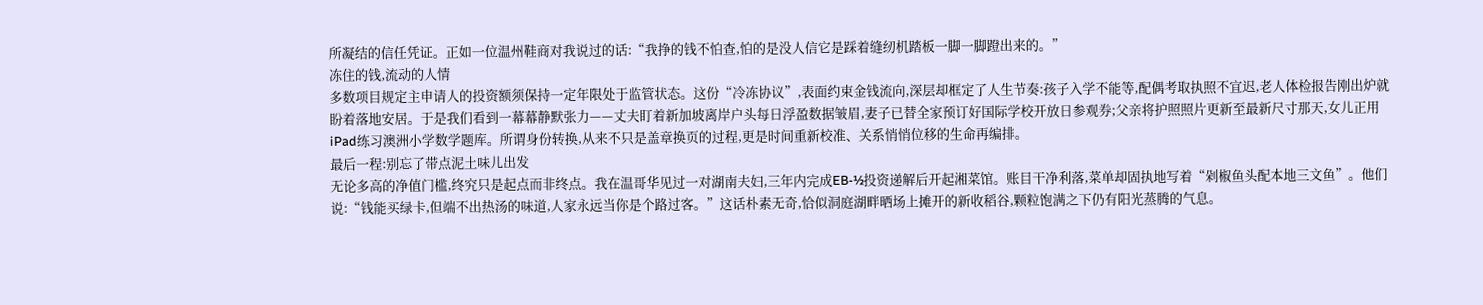所凝结的信任凭证。正如一位温州鞋商对我说过的话:“我挣的钱不怕查,怕的是没人信它是踩着缝纫机踏板一脚一脚蹬出来的。”
冻住的钱,流动的人情
多数项目规定主申请人的投资额须保持一定年限处于监管状态。这份“冷冻协议”,表面约束金钱流向,深层却框定了人生节奏:孩子入学不能等,配偶考取执照不宜迟,老人体检报告刚出炉就盼着落地安居。于是我们看到一幕幕静默张力——丈夫盯着新加坡离岸户头每日浮盈数据皱眉,妻子已替全家预订好国际学校开放日参观券;父亲将护照照片更新至最新尺寸那天,女儿正用iPad练习澳洲小学数学题库。所谓身份转换,从来不只是盖章换页的过程,更是时间重新校准、关系悄悄位移的生命再编排。
最后一程:别忘了带点泥土味儿出发
无论多高的净值门槛,终究只是起点而非终点。我在温哥华见过一对湖南夫妇,三年内完成EB-½投资递解后开起湘菜馆。账目干净利落,菜单却固执地写着“剁椒鱼头配本地三文鱼”。他们说:“钱能买绿卡,但端不出热汤的味道,人家永远当你是个路过客。”这话朴素无奇,恰似洞庭湖畔晒场上摊开的新收稻谷,颗粒饱满之下仍有阳光蒸腾的气息。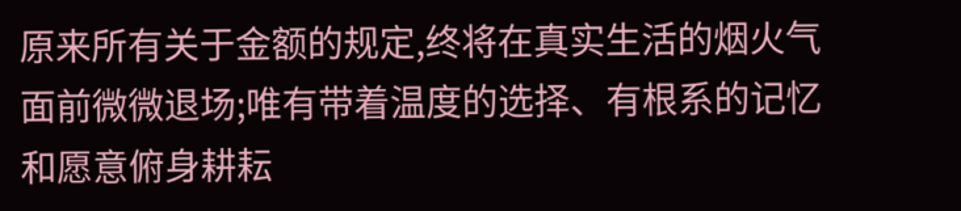原来所有关于金额的规定,终将在真实生活的烟火气面前微微退场;唯有带着温度的选择、有根系的记忆和愿意俯身耕耘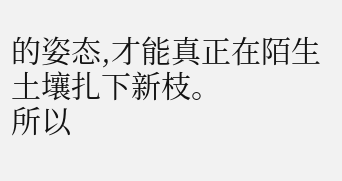的姿态,才能真正在陌生土壤扎下新枝。
所以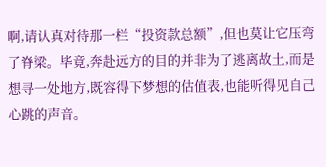啊,请认真对待那一栏“投资款总额”,但也莫让它压弯了脊梁。毕竟,奔赴远方的目的并非为了逃离故土,而是想寻一处地方,既容得下梦想的估值表,也能听得见自己心跳的声音。